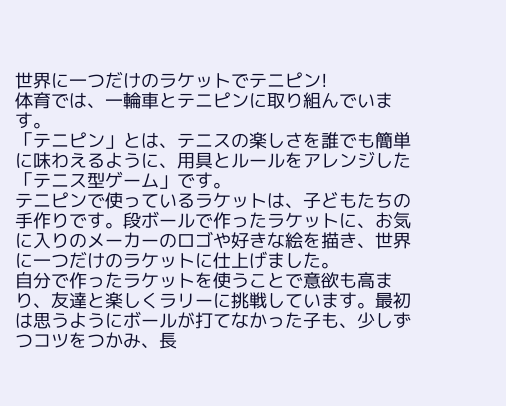世界に一つだけのラケットでテニピン!
体育では、一輪車とテニピンに取り組んでいます。
「テニピン」とは、テニスの楽しさを誰でも簡単に味わえるように、用具とルールをアレンジした「テニス型ゲーム」です。
テニピンで使っているラケットは、子どもたちの手作りです。段ボールで作ったラケットに、お気に入りのメーカーのロゴや好きな絵を描き、世界に一つだけのラケットに仕上げました。
自分で作ったラケットを使うことで意欲も高まり、友達と楽しくラリーに挑戦しています。最初は思うようにボールが打てなかった子も、少しずつコツをつかみ、長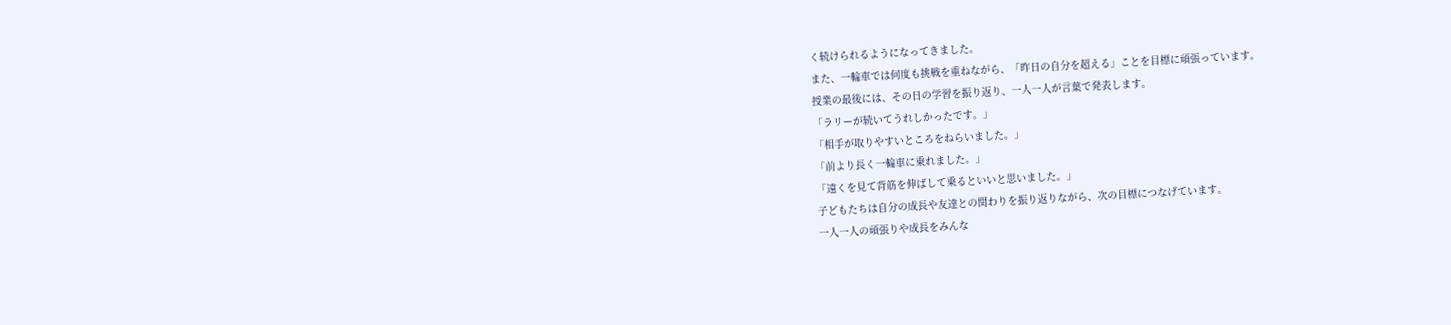く続けられるようになってきました。
また、一輪車では何度も挑戦を重ねながら、「昨日の自分を超える」ことを目標に頑張っています。
授業の最後には、その日の学習を振り返り、一人一人が言葉で発表します。
「ラリーが続いてうれしかったです。」
「相手が取りやすいところをねらいました。」
「前より長く一輪車に乗れました。」
「遠くを見て背筋を伸ばして乗るといいと思いました。」
子どもたちは自分の成長や友達との関わりを振り返りながら、次の目標につなげています。
一人一人の頑張りや成長をみんな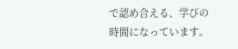で認め合える、学びの時間になっています。